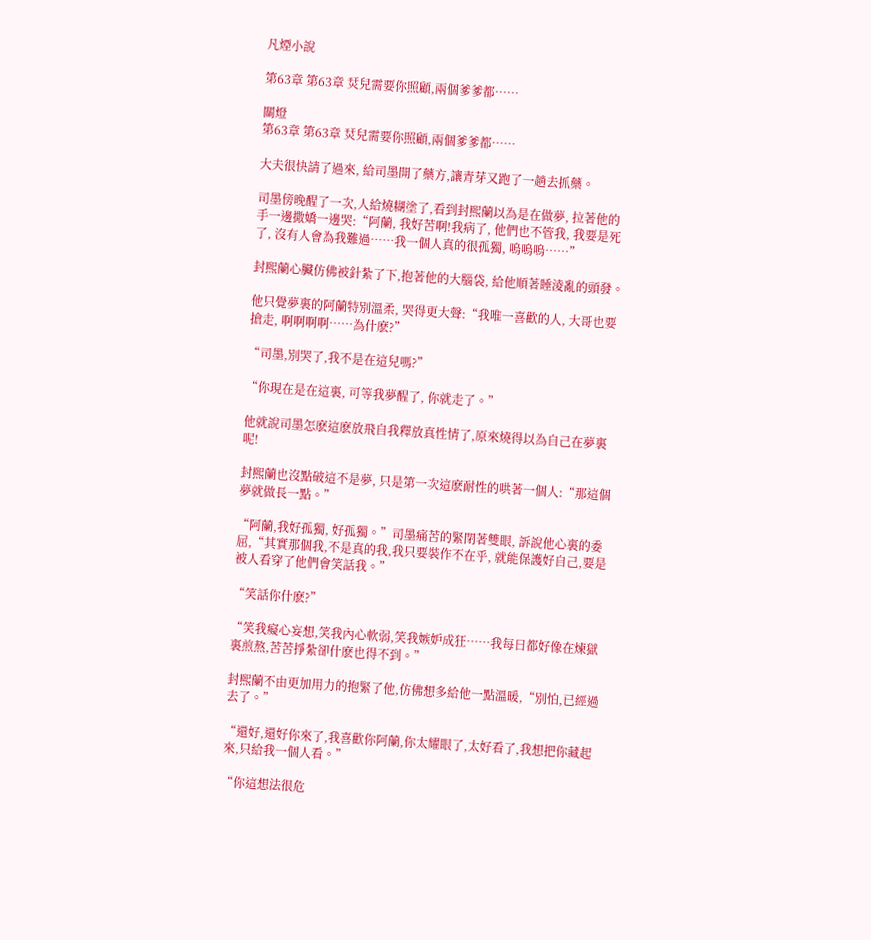凡煙小說

第63章 第63章 烎兒需要你照顧,兩個爹爹都……

關燈
第63章 第63章 烎兒需要你照顧,兩個爹爹都……

大夫很快請了過來, 給司墨開了藥方,讓青芽又跑了一趟去抓藥。

司墨傍晚醒了一次,人給燒糊塗了,看到封熙蘭以為是在做夢, 拉著他的手一邊撒嬌一邊哭:“阿蘭, 我好苦啊!我病了, 他們也不管我, 我要是死了, 沒有人會為我難過……我一個人真的很孤獨, 嗚嗚嗚……”

封熙蘭心臟仿佛被針紮了下,抱著他的大腦袋, 給他順著睡淩亂的頭發。

他只覺夢裏的阿蘭特別溫柔, 哭得更大聲:“我唯一喜歡的人, 大哥也要搶走, 啊啊啊啊……為什麽?”

“司墨,別哭了,我不是在這兒嗎?”

“你現在是在這裏, 可等我夢醒了, 你就走了。”

他就說司墨怎麽這麽放飛自我釋放真性情了,原來燒得以為自己在夢裏呢!

封熙蘭也沒點破這不是夢, 只是第一次這麽耐性的哄著一個人:“那這個夢就做長一點。”

“阿蘭,我好孤獨, 好孤獨。”司墨痛苦的緊閉著雙眼, 訴說他心裏的委屈,“其實那個我,不是真的我,我只要裝作不在乎, 就能保護好自己,要是被人看穿了他們會笑話我。”

“笑話你什麽?”

“笑我癡心妄想,笑我內心軟弱,笑我嫉妒成狂……我每日都好像在煉獄裏煎熬,苦苦掙紮卻什麽也得不到。”

封熙蘭不由更加用力的抱緊了他,仿佛想多給他一點溫暖,“別怕,已經過去了。”

“還好,還好你來了,我喜歡你阿蘭,你太耀眼了,太好看了,我想把你藏起來,只給我一個人看。”

“你這想法很危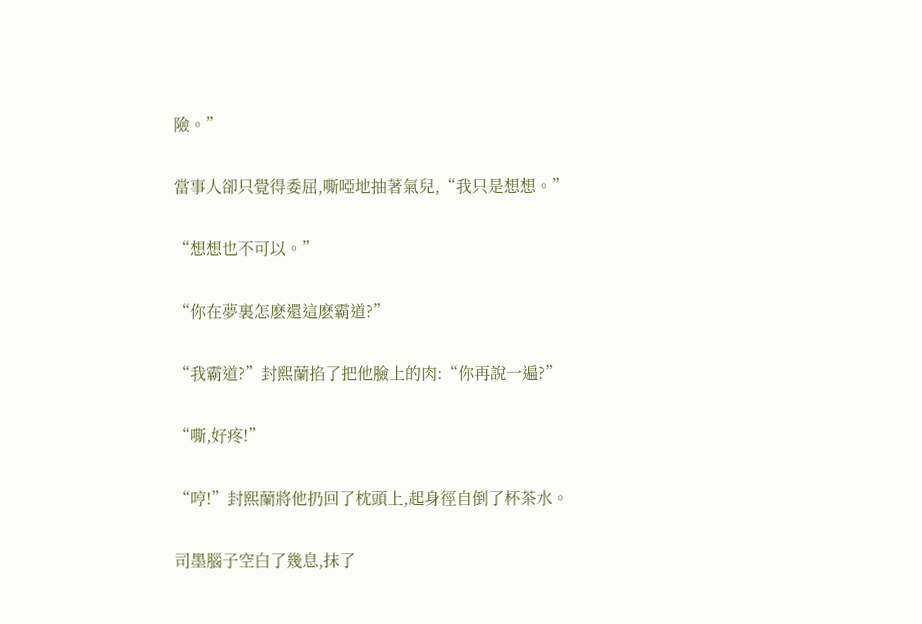險。”

當事人卻只覺得委屈,嘶啞地抽著氣兒,“我只是想想。”

“想想也不可以。”

“你在夢裏怎麽還這麽霸道?”

“我霸道?”封熙蘭掐了把他臉上的肉:“你再說一遍?”

“嘶,好疼!”

“哼!”封熙蘭將他扔回了枕頭上,起身徑自倒了杯茶水。

司墨腦子空白了幾息,抹了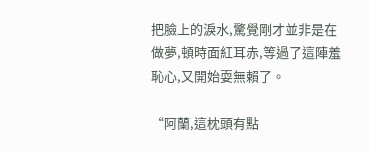把臉上的淚水,驚覺剛才並非是在做夢,頓時面紅耳赤,等過了這陣羞恥心,又開始耍無賴了。

“阿蘭,這枕頭有點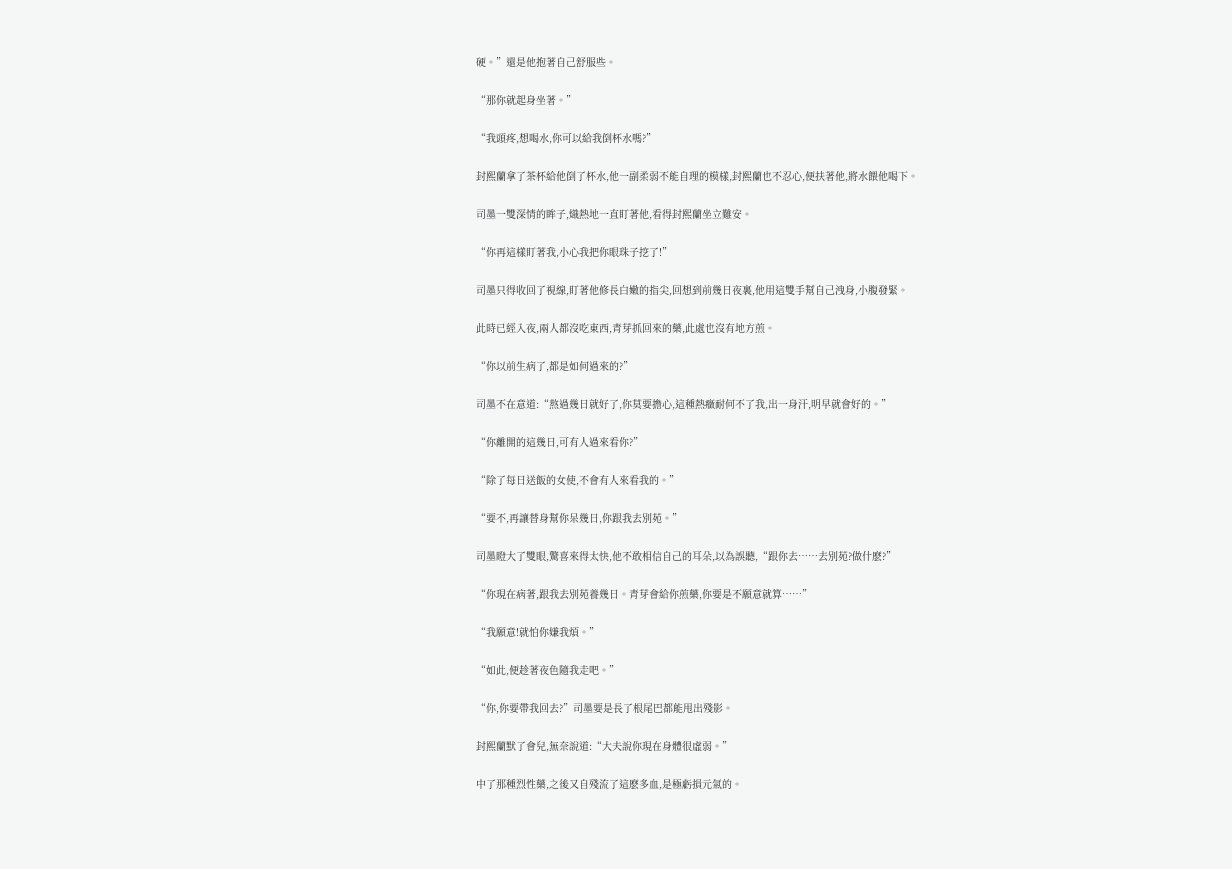硬。”還是他抱著自己舒服些。

“那你就起身坐著。”

“我頭疼,想喝水,你可以給我倒杯水嗎?”

封熙蘭拿了茶杯給他倒了杯水,他一副柔弱不能自理的模樣,封熙蘭也不忍心,便扶著他,將水餵他喝下。

司墨一雙深情的眸子,熾熱地一直盯著他,看得封熙蘭坐立難安。

“你再這樣盯著我,小心我把你眼珠子挖了!”

司墨只得收回了視線,盯著他修長白嫩的指尖,回想到前幾日夜裏,他用這雙手幫自己洩身,小腹發緊。

此時已經入夜,兩人都沒吃東西,青芽抓回來的藥,此處也沒有地方煎。

“你以前生病了,都是如何過來的?”

司墨不在意道:“熬過幾日就好了,你莫要擔心,這種熱癥耐何不了我,出一身汗,明早就會好的。”

“你離開的這幾日,可有人過來看你?”

“除了每日送飯的女使,不會有人來看我的。”

“要不,再讓替身幫你呆幾日,你跟我去別苑。”

司墨瞪大了雙眼,驚喜來得太快,他不敢相信自己的耳朵,以為誤聽,“跟你去……去別苑?做什麽?”

“你現在病著,跟我去別苑養幾日。青芽會給你煎藥,你要是不願意就算……”

“我願意!就怕你嫌我煩。”

“如此,便趁著夜色隨我走吧。”

“你,你要帶我回去?”司墨要是長了根尾巴都能甩出殘影。

封熙蘭默了會兒,無奈說道:“大夫說你現在身體很虛弱。”

中了那種烈性藥,之後又自殘流了這麽多血,是極虧損元氣的。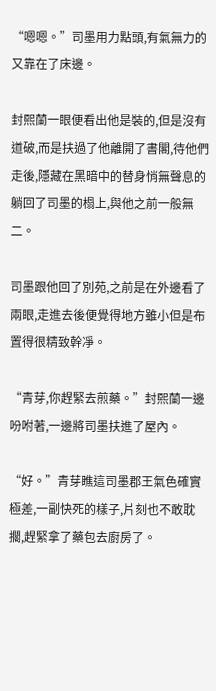“嗯嗯。”司墨用力點頭,有氣無力的又靠在了床邊。

封熙蘭一眼便看出他是裝的,但是沒有道破,而是扶過了他離開了書閣,待他們走後,隱藏在黑暗中的替身悄無聲息的躺回了司墨的榻上,與他之前一般無二。

司墨跟他回了別苑,之前是在外邊看了兩眼,走進去後便覺得地方雖小但是布置得很精致幹凈。

“青芽,你趕緊去煎藥。”封熙蘭一邊吩咐著,一邊將司墨扶進了屋內。

“好。”青芽瞧這司墨郡王氣色確實極差,一副快死的樣子,片刻也不敢耽擱,趕緊拿了藥包去廚房了。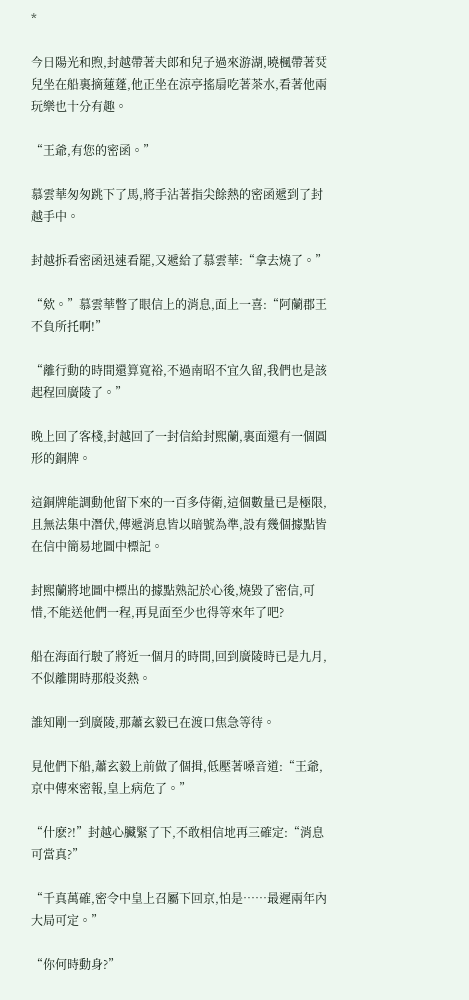*

今日陽光和煦,封越帶著夫郎和兒子過來游湖,曉楓帶著烎兒坐在船裏摘蓮蓬,他正坐在涼亭搖扇吃著茶水,看著他兩玩樂也十分有趣。

“王爺,有您的密函。”

慕雲華匆匆跳下了馬,將手沾著指尖餘熱的密函遞到了封越手中。

封越拆看密函迅速看罷,又遞給了慕雲華:“拿去燒了。”

“欸。”慕雲華瞥了眼信上的消息,面上一喜:“阿蘭郡王不負所托啊!”

“離行動的時間還算寬裕,不過南昭不宜久留,我們也是該起程回廣陵了。”

晚上回了客棧,封越回了一封信給封熙蘭,裏面還有一個圓形的銅牌。

這銅牌能調動他留下來的一百多侍衛,這個數量已是極限,且無法集中潛伏,傳遞消息皆以暗號為準,設有幾個據點皆在信中簡易地圖中標記。

封熙蘭將地圖中標出的據點熟記於心後,燒毀了密信,可惜,不能送他們一程,再見面至少也得等來年了吧?

船在海面行駛了將近一個月的時間,回到廣陵時已是九月,不似離開時那般炎熱。

誰知剛一到廣陵,那蕭玄毅已在渡口焦急等待。

見他們下船,蕭玄毅上前做了個揖,低壓著嗓音道:“王爺,京中傳來密報,皇上病危了。”

“什麽?!”封越心臟緊了下,不敢相信地再三確定:“消息可當真?”

“千真萬確,密令中皇上召屬下回京,怕是……最遲兩年內大局可定。”

“你何時動身?”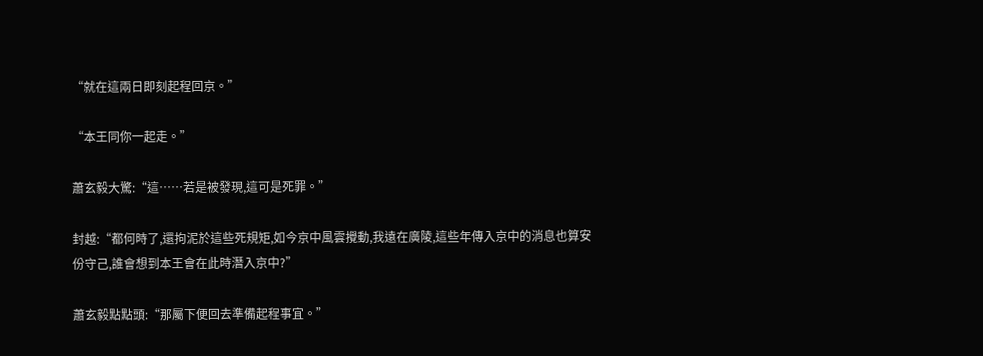“就在這兩日即刻起程回京。”

“本王同你一起走。”

蕭玄毅大驚:“這……若是被發現,這可是死罪。”

封越:“都何時了,還拘泥於這些死規矩,如今京中風雲攪動,我遠在廣陵,這些年傳入京中的消息也算安份守己,誰會想到本王會在此時潛入京中?”

蕭玄毅點點頭:“那屬下便回去準備起程事宜。”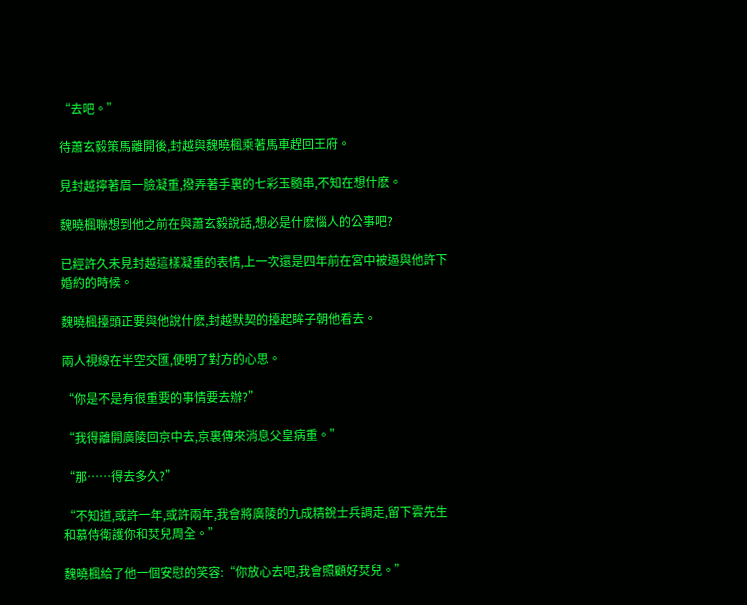“去吧。”

待蕭玄毅策馬離開後,封越與魏曉楓乘著馬車趕回王府。

見封越擰著眉一臉凝重,撥弄著手裏的七彩玉髓串,不知在想什麽。

魏曉楓聯想到他之前在與蕭玄毅說話,想必是什麽惱人的公事吧?

已經許久未見封越這樣凝重的表情,上一次還是四年前在宮中被逼與他許下婚約的時候。

魏曉楓擡頭正要與他說什麽,封越默契的擡起眸子朝他看去。

兩人視線在半空交匯,便明了對方的心思。

“你是不是有很重要的事情要去辦?”

“我得離開廣陵回京中去,京裏傳來消息父皇病重。”

“那……得去多久?”

“不知道,或許一年,或許兩年,我會將廣陵的九成精銳士兵調走,留下雲先生和慕侍衛護你和烎兒周全。”

魏曉楓給了他一個安慰的笑容:“你放心去吧,我會照顧好烎兒。”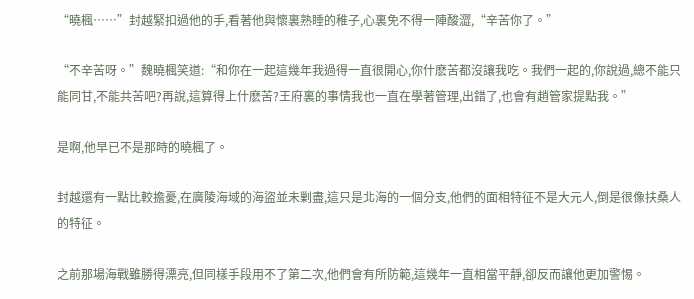“曉楓……”封越緊扣過他的手,看著他與懷裏熟睡的稚子,心裏免不得一陣酸澀,“辛苦你了。”

“不辛苦呀。”魏曉楓笑道:“和你在一起這幾年我過得一直很開心,你什麽苦都沒讓我吃。我們一起的,你說過,總不能只能同甘,不能共苦吧?再說,這算得上什麽苦?王府裏的事情我也一直在學著管理,出錯了,也會有趙管家提點我。”

是啊,他早已不是那時的曉楓了。

封越還有一點比較擔憂,在廣陵海域的海盜並未剿盡,這只是北海的一個分支,他們的面相特征不是大元人,倒是很像扶桑人的特征。

之前那場海戰雖勝得漂亮,但同樣手段用不了第二次,他們會有所防範,這幾年一直相當平靜,卻反而讓他更加警惕。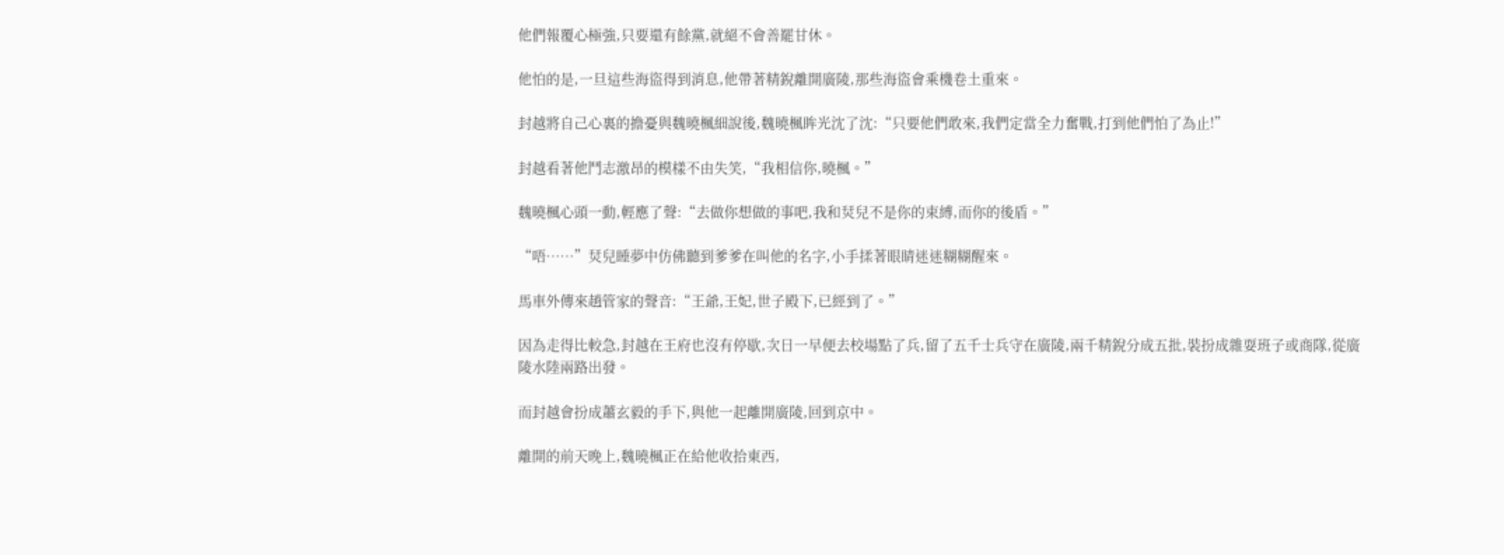他們報覆心極強,只要還有餘黨,就絕不會善罷甘休。

他怕的是,一旦這些海盜得到消息,他帶著精銳離開廣陵,那些海盜會乘機卷土重來。

封越將自己心裏的擔憂與魏曉楓細說後,魏曉楓眸光沈了沈:“只要他們敢來,我們定當全力奮戰,打到他們怕了為止!”

封越看著他鬥志激昂的模樣不由失笑,“我相信你,曉楓。”

魏曉楓心頭一動,輕應了聲:“去做你想做的事吧,我和烎兒不是你的束縛,而你的後盾。”

“唔……”烎兒睡夢中仿佛聽到爹爹在叫他的名字,小手揉著眼睛迷迷糊糊醒來。

馬車外傳來趙管家的聲音:“王爺,王妃,世子殿下,已經到了。”

因為走得比較急,封越在王府也沒有停歇,次日一早便去校場點了兵,留了五千士兵守在廣陵,兩千精銳分成五批,裝扮成雜耍班子或商隊,從廣陵水陸兩路出發。

而封越會扮成蕭玄毅的手下,與他一起離開廣陵,回到京中。

離開的前天晚上,魏曉楓正在給他收拾東西,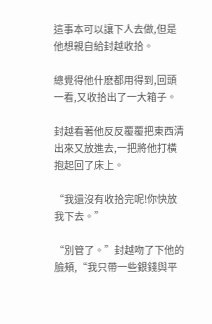這事本可以讓下人去做,但是他想親自給封越收拾。

總覺得他什麽都用得到,回頭一看,又收拾出了一大箱子。

封越看著他反反覆覆把東西清出來又放進去,一把將他打橫抱起回了床上。

“我還沒有收拾完呢!你快放我下去。”

“別管了。”封越吻了下他的臉頰,“我只帶一些銀錢與平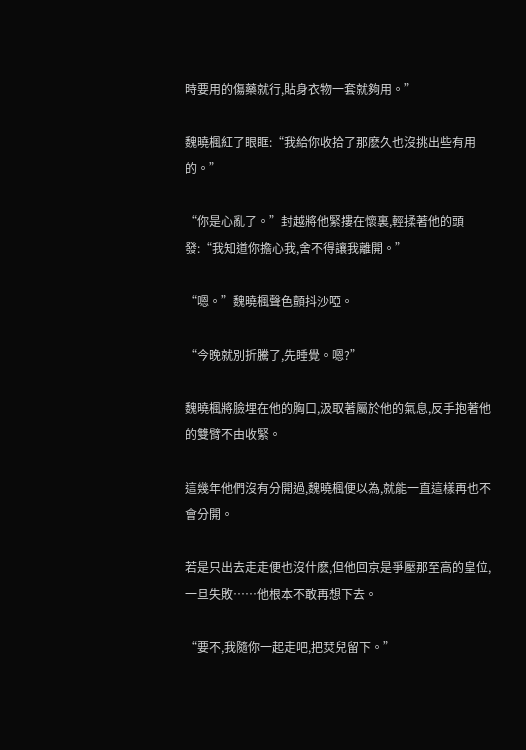時要用的傷藥就行,貼身衣物一套就夠用。”

魏曉楓紅了眼眶:“我給你收拾了那麽久也沒挑出些有用的。”

“你是心亂了。”封越將他緊摟在懷裏,輕揉著他的頭發:“我知道你擔心我,舍不得讓我離開。”

“嗯。”魏曉楓聲色顫抖沙啞。

“今晚就別折騰了,先睡覺。嗯?”

魏曉楓將臉埋在他的胸口,汲取著屬於他的氣息,反手抱著他的雙臂不由收緊。

這幾年他們沒有分開過,魏曉楓便以為,就能一直這樣再也不會分開。

若是只出去走走便也沒什麽,但他回京是爭壓那至高的皇位,一旦失敗……他根本不敢再想下去。

“要不,我隨你一起走吧,把烎兒留下。”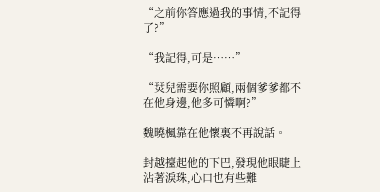“之前你答應過我的事情,不記得了?”

“我記得,可是……”

“烎兒需要你照顧,兩個爹爹都不在他身邊,他多可憐啊?”

魏曉楓靠在他懷裏不再說話。

封越擡起他的下巴,發現他眼睫上沾著淚珠,心口也有些難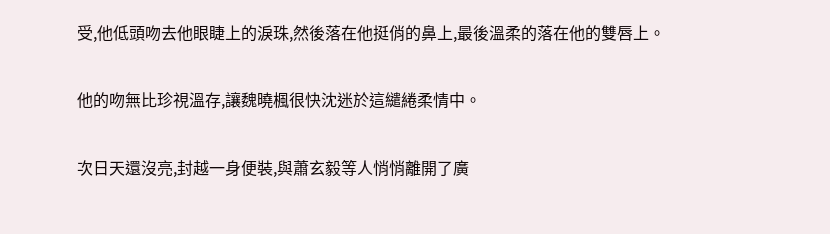受,他低頭吻去他眼睫上的淚珠,然後落在他挺俏的鼻上,最後溫柔的落在他的雙唇上。

他的吻無比珍視溫存,讓魏曉楓很快沈迷於這繾綣柔情中。

次日天還沒亮,封越一身便裝,與蕭玄毅等人悄悄離開了廣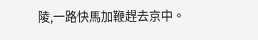陵,一路快馬加鞭趕去京中。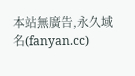本站無廣告,永久域名(fanyan.cc)